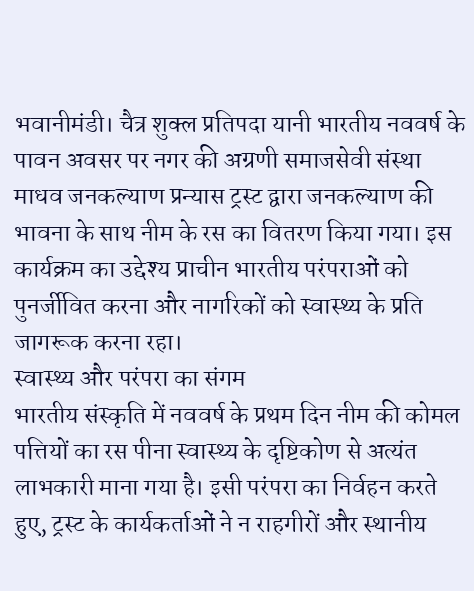भवानीमंडी। चैत्र शुक्ल प्रतिपदा यानी भारतीय नववर्ष के पावन अवसर पर नगर की अग्रणी समाजसेवी संस्था माधव जनकल्याण प्रन्यास ट्रस्ट द्वारा जनकल्याण की भावना के साथ नीम के रस का वितरण किया गया। इस कार्यक्रम का उद्देश्य प्राचीन भारतीय परंपराओं को पुनर्जीवित करना और नागरिकों को स्वास्थ्य के प्रति जागरूक करना रहा।
स्वास्थ्य और परंपरा का संगम
भारतीय संस्कृति में नववर्ष के प्रथम दिन नीम की कोमल पत्तियों का रस पीना स्वास्थ्य के दृष्टिकोण से अत्यंत लाभकारी माना गया है। इसी परंपरा का निर्वहन करते हुए, ट्रस्ट के कार्यकर्ताओं ने न राहगीरों और स्थानीय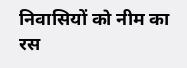निवासियों को नीम का रस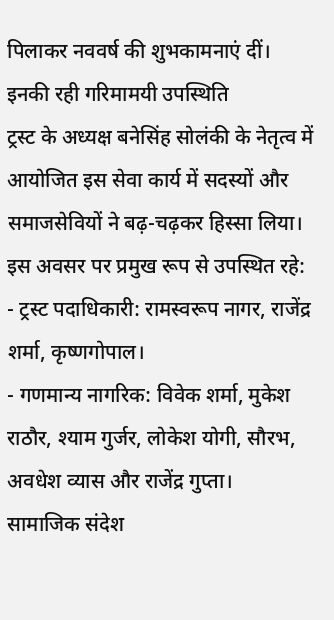पिलाकर नववर्ष की शुभकामनाएं दीं।
इनकी रही गरिमामयी उपस्थिति
ट्रस्ट के अध्यक्ष बनेसिंह सोलंकी के नेतृत्व में आयोजित इस सेवा कार्य में सदस्यों और समाजसेवियों ने बढ़-चढ़कर हिस्सा लिया। इस अवसर पर प्रमुख रूप से उपस्थित रहे:
- ट्रस्ट पदाधिकारी: रामस्वरूप नागर, राजेंद्र शर्मा, कृष्णगोपाल।
- गणमान्य नागरिक: विवेक शर्मा, मुकेश राठौर, श्याम गुर्जर, लोकेश योगी, सौरभ, अवधेश व्यास और राजेंद्र गुप्ता।
सामाजिक संदेश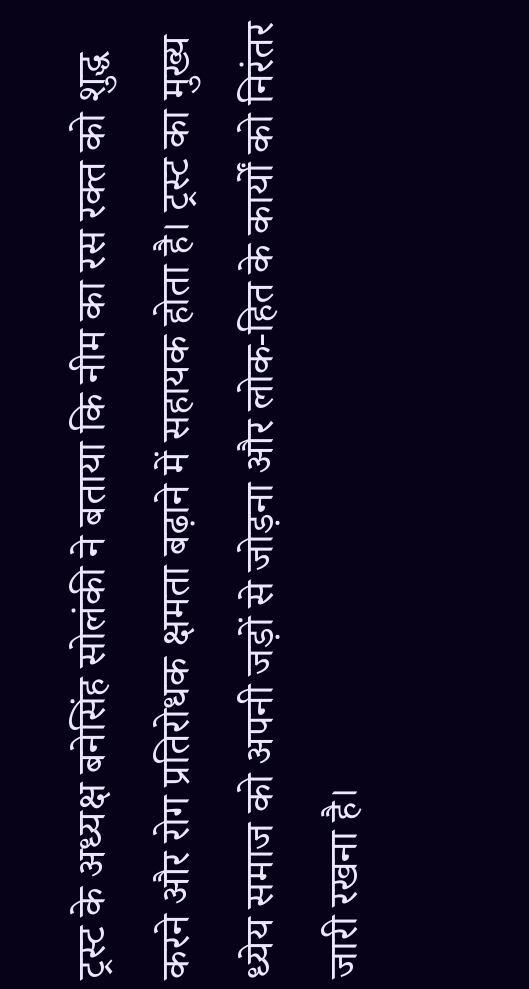ट्रस्ट के अध्यक्ष बनेसिंह सोलंकी ने बताया कि नीम का रस रक्त को शुद्ध करने और रोग प्रतिरोधक क्षमता बढ़ाने में सहायक होता है। ट्रस्ट का मुख्य ध्येय समाज को अपनी जड़ों से जोड़ना और लोक-हित के कार्यों को निरंतर जारी रखना है।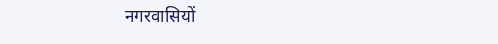नगरवासियों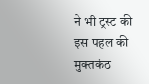ने भी ट्रस्ट की इस पहल की मुक्तकंठ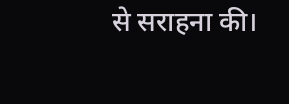से सराहना की।